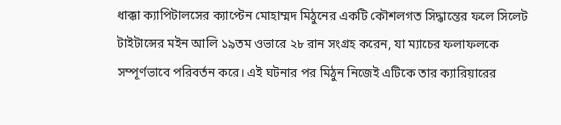ধাক্কা ক্যাপিটালসের ক্যাপ্টেন মোহাম্মদ মিঠুনের একটি কৌশলগত সিদ্ধান্তের ফলে সিলেট টাইটান্সের মইন আলি ১৯তম ওভারে ২৮ রান সংগ্রহ করেন, যা ম্যাচের ফলাফলকে সম্পূর্ণভাবে পরিবর্তন করে। এই ঘটনার পর মিঠুন নিজেই এটিকে তার ক্যারিয়ারের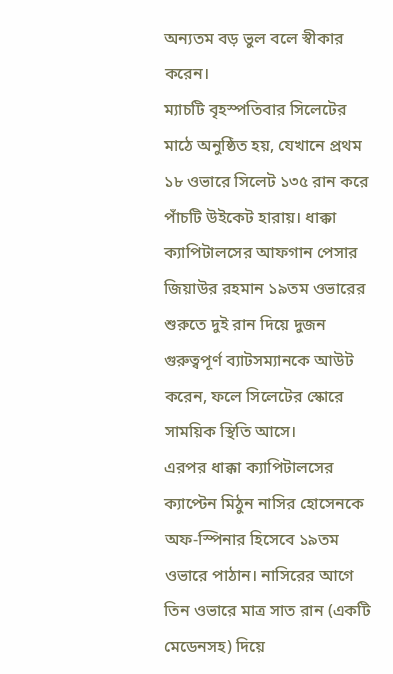অন্যতম বড় ভুল বলে স্বীকার করেন।
ম্যাচটি বৃহস্পতিবার সিলেটের মাঠে অনুষ্ঠিত হয়, যেখানে প্রথম ১৮ ওভারে সিলেট ১৩৫ রান করে পাঁচটি উইকেট হারায়। ধাক্কা ক্যাপিটালসের আফগান পেসার জিয়াউর রহমান ১৯তম ওভারের শুরুতে দুই রান দিয়ে দুজন গুরুত্বপূর্ণ ব্যাটসম্যানকে আউট করেন, ফলে সিলেটের স্কোরে সাময়িক স্থিতি আসে।
এরপর ধাক্কা ক্যাপিটালসের ক্যাপ্টেন মিঠুন নাসির হোসেনকে অফ-স্পিনার হিসেবে ১৯তম ওভারে পাঠান। নাসিরের আগে তিন ওভারে মাত্র সাত রান (একটি মেডেনসহ) দিয়ে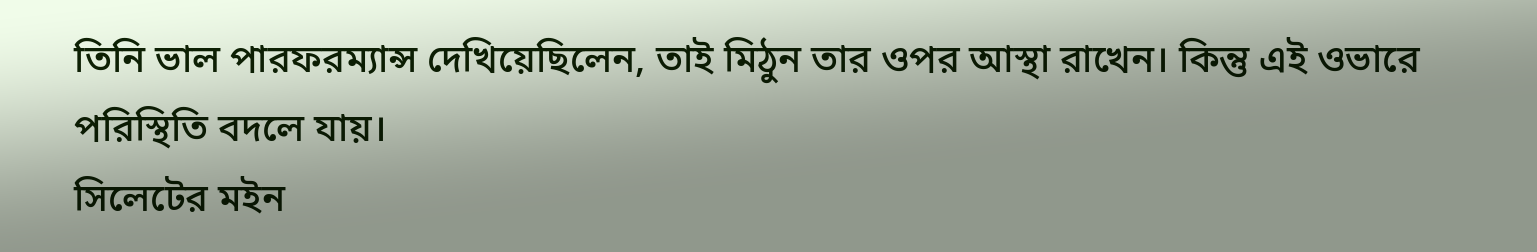তিনি ভাল পারফরম্যান্স দেখিয়েছিলেন, তাই মিঠুন তার ওপর আস্থা রাখেন। কিন্তু এই ওভারে পরিস্থিতি বদলে যায়।
সিলেটের মইন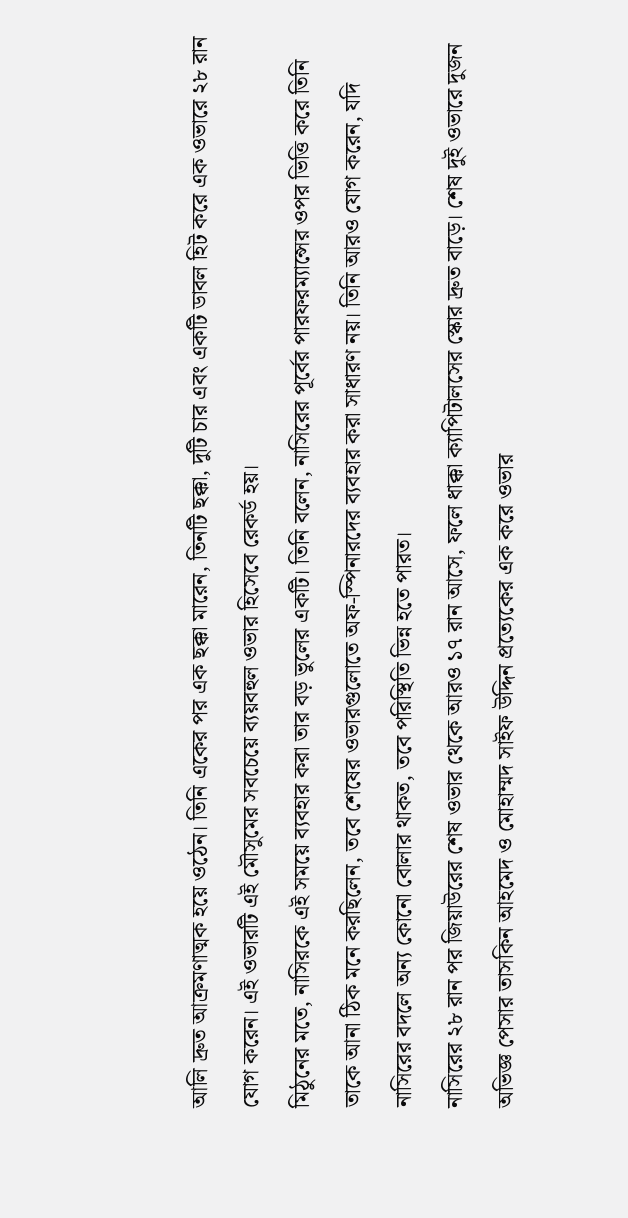আলি দ্রুত আক্রমণাত্মক হয়ে ওঠেন। তিনি একের পর এক ছক্কা মারেন, তিনটি ছক্কা, দুটি চার এবং একটি ডাবল হিট করে এক ওভারে ২৮ রান যোগ করেন। এই ওভারটি এই মৌসুমের সবচেয়ে ব্যয়বহুল ওভার হিসেবে রেকর্ড হয়।
মিঠুনের মতে, নাসিরকে এই সময়ে ব্যবহার করা তার বড় ভুলের একটি। তিনি বলেন, নাসিরের পূর্বের পারফরম্যান্সের ওপর ভিত্তি করে তিনি তাকে আনা ঠিক মনে করছিলেন, তবে শেষের ওভারগুলোতে অফ-স্পিনারদের ব্যবহার করা সাধারণ নয়। তিনি আরও যোগ করেন, যদি নাসিরের বদলে অন্য কোনো বোলার থাকত, তবে পরিস্থিতি ভিন্ন হতে পারত।
নাসিরের ২৮ রান পর জিয়াউরের শেষ ওভার থেকে আরও ১৭ রান আসে, ফলে ধাক্কা ক্যাপিটালসের স্কোর দ্রুত বাড়ে। শেষ দুই ওভারে দুজন অভিজ্ঞ পেসার তাসকিন আহমেদ ও মোহাম্মদ সাইফ উদ্দিন প্রত্যেকের এক করে ওভার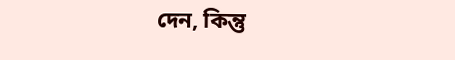দেন, কিন্তু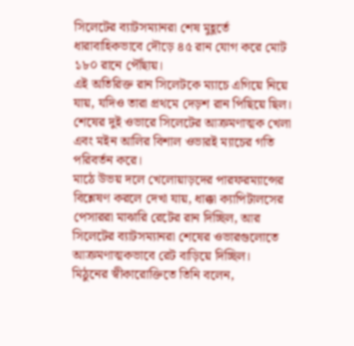সিলেটের ব্যাটসম্যানরা শেষ মুহূর্তে ধারাবাহিকভাবে দৌড়ে ৪৫ রান যোগ করে মোট ১৮০ রানে পৌঁছায়।
এই অতিরিক্ত রান সিলেটকে ম্যাচে এগিয়ে নিয়ে যায়, যদিও তারা প্রথমে দেড়শ রান পিছিয়ে ছিল। শেষের দুই ওভারে সিলেটের আক্রমণাত্মক খেলা এবং মইন আলির বিশাল ওভারই ম্যাচের গতি পরিবর্তন করে।
মাঠে উভয় দলে খেলোয়াড়দের পারফরম্যান্সের বিশ্লেষণ করলে দেখা যায়, ধাক্কা ক্যাপিটালসের পেসাররা মাঝারি রেটের রান দিচ্ছিল, আর সিলেটের ব্যাটসম্যানরা শেষের ওভারগুলোতে আক্রমণাত্মকভাবে রেট বাড়িয়ে দিচ্ছিল।
মিঠুনের স্বীকারোক্তিতে তিনি বলেন,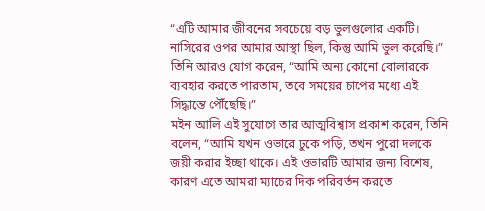“এটি আমার জীবনের সবচেয়ে বড় ভুলগুলোর একটি। নাসিরের ওপর আমার আস্থা ছিল, কিন্তু আমি ভুল করেছি।” তিনি আরও যোগ করেন, “আমি অন্য কোনো বোলারকে ব্যবহার করতে পারতাম, তবে সময়ের চাপের মধ্যে এই সিদ্ধান্তে পৌঁছেছি।”
মইন আলি এই সুযোগে তার আত্মবিশ্বাস প্রকাশ করেন, তিনি বলেন, “আমি যখন ওভারে ঢুকে পড়ি, তখন পুরো দলকে জয়ী করার ইচ্ছা থাকে। এই ওভারটি আমার জন্য বিশেষ, কারণ এতে আমরা ম্যাচের দিক পরিবর্তন করতে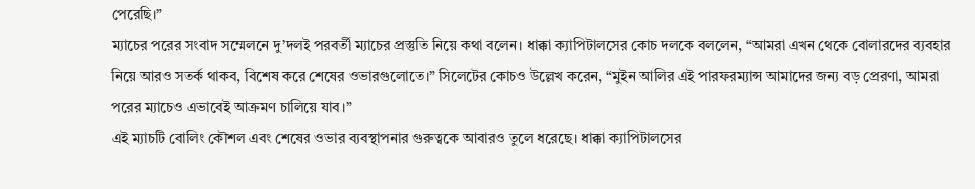পেরেছি।”
ম্যাচের পরের সংবাদ সম্মেলনে দু’দলই পরবর্তী ম্যাচের প্রস্তুতি নিয়ে কথা বলেন। ধাক্কা ক্যাপিটালসের কোচ দলকে বললেন, “আমরা এখন থেকে বোলারদের ব্যবহার নিয়ে আরও সতর্ক থাকব, বিশেষ করে শেষের ওভারগুলোতে।” সিলেটের কোচও উল্লেখ করেন, “মুইন আলির এই পারফরম্যান্স আমাদের জন্য বড় প্রেরণা, আমরা পরের ম্যাচেও এভাবেই আক্রমণ চালিয়ে যাব।”
এই ম্যাচটি বোলিং কৌশল এবং শেষের ওভার ব্যবস্থাপনার গুরুত্বকে আবারও তুলে ধরেছে। ধাক্কা ক্যাপিটালসের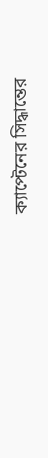ক্যাপ্টেনের সিদ্ধান্তের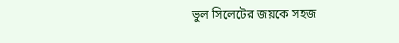ভুল সিলেটের জয়কে সহজ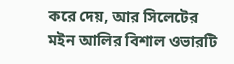করে দেয়, আর সিলেটের মইন আলির বিশাল ওভারটি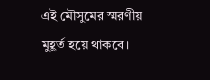এই মৌসুমের স্মরণীয় মুহূর্ত হয়ে থাকবে।